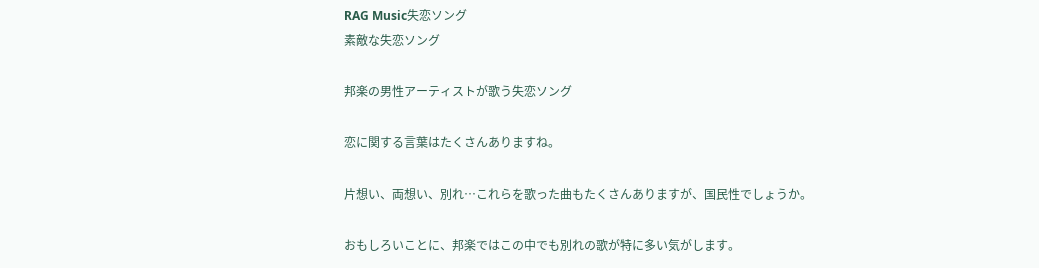RAG Music失恋ソング
素敵な失恋ソング

邦楽の男性アーティストが歌う失恋ソング

恋に関する言葉はたくさんありますね。

片想い、両想い、別れ…これらを歌った曲もたくさんありますが、国民性でしょうか。

おもしろいことに、邦楽ではこの中でも別れの歌が特に多い気がします。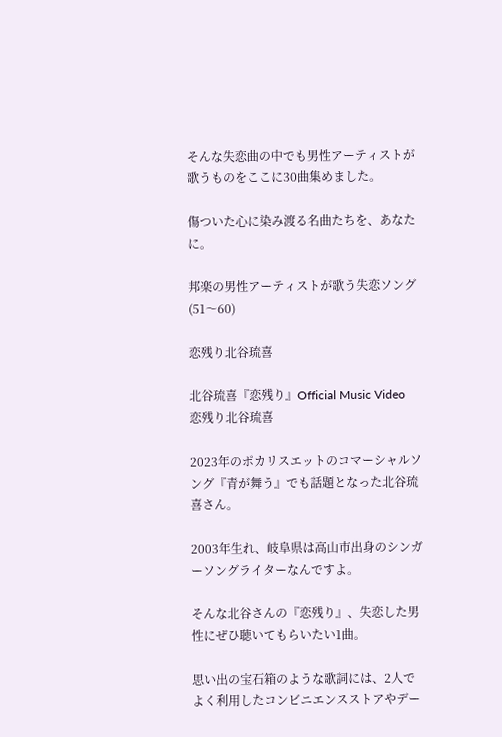そんな失恋曲の中でも男性アーティストが歌うものをここに30曲集めました。

傷ついた心に染み渡る名曲たちを、あなたに。

邦楽の男性アーティストが歌う失恋ソング(51〜60)

恋残り北谷琉喜

北谷琉喜『恋残り』Official Music Video
恋残り北谷琉喜

2023年のポカリスエットのコマーシャルソング『青が舞う』でも話題となった北谷琉喜さん。

2003年生れ、岐阜県は高山市出身のシンガーソングライターなんですよ。

そんな北谷さんの『恋残り』、失恋した男性にぜひ聴いてもらいたい1曲。

思い出の宝石箱のような歌詞には、2人でよく利用したコンビニエンスストアやデー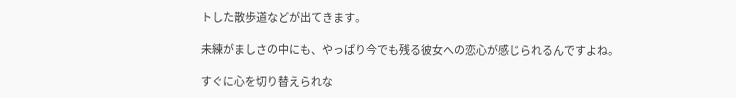トした散歩道などが出てきます。

未練がましさの中にも、やっぱり今でも残る彼女への恋心が感じられるんですよね。

すぐに心を切り替えられな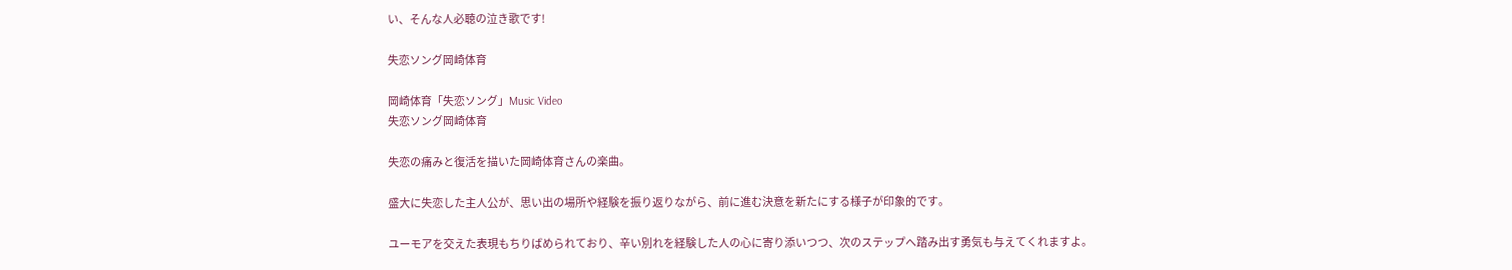い、そんな人必聴の泣き歌です!

失恋ソング岡崎体育

岡崎体育「失恋ソング」Music Video
失恋ソング岡崎体育

失恋の痛みと復活を描いた岡崎体育さんの楽曲。

盛大に失恋した主人公が、思い出の場所や経験を振り返りながら、前に進む決意を新たにする様子が印象的です。

ユーモアを交えた表現もちりばめられており、辛い別れを経験した人の心に寄り添いつつ、次のステップへ踏み出す勇気も与えてくれますよ。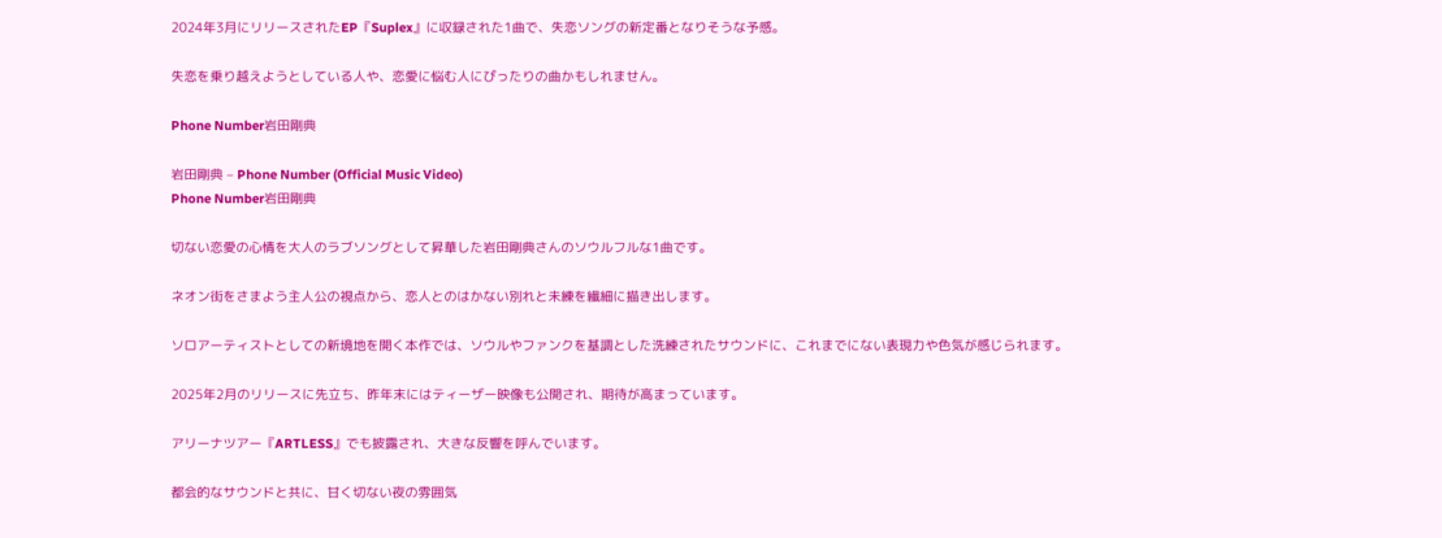2024年3月にリリースされたEP『Suplex』に収録された1曲で、失恋ソングの新定番となりそうな予感。

失恋を乗り越えようとしている人や、恋愛に悩む人にぴったりの曲かもしれません。

Phone Number岩田剛典

岩田剛典 – Phone Number (Official Music Video)
Phone Number岩田剛典

切ない恋愛の心情を大人のラブソングとして昇華した岩田剛典さんのソウルフルな1曲です。

ネオン街をさまよう主人公の視点から、恋人とのはかない別れと未練を繊細に描き出します。

ソロアーティストとしての新境地を開く本作では、ソウルやファンクを基調とした洗練されたサウンドに、これまでにない表現力や色気が感じられます。

2025年2月のリリースに先立ち、昨年末にはティーザー映像も公開され、期待が高まっています。

アリーナツアー『ARTLESS』でも披露され、大きな反響を呼んでいます。

都会的なサウンドと共に、甘く切ない夜の雰囲気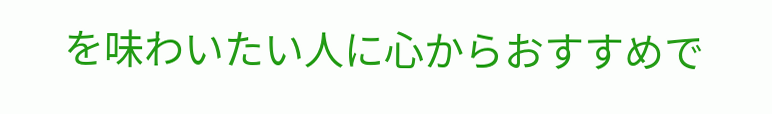を味わいたい人に心からおすすめで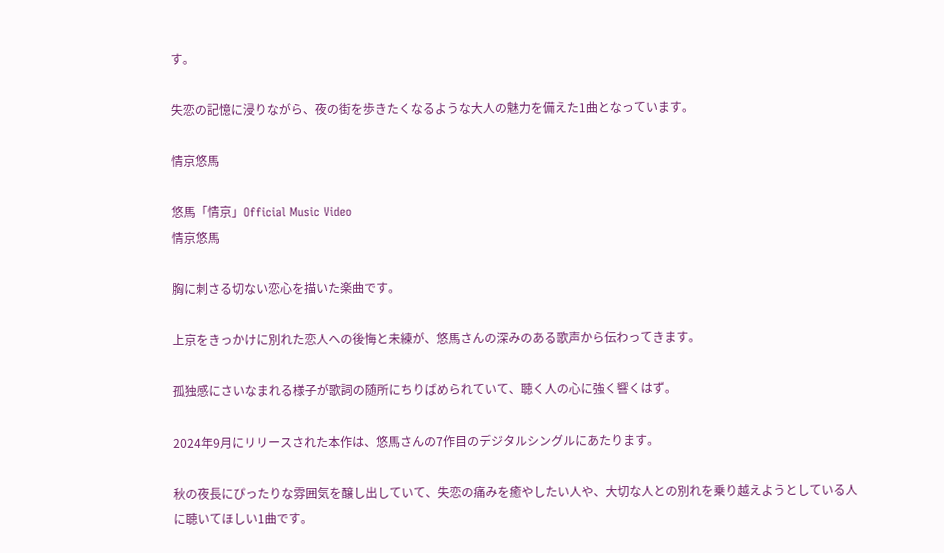す。

失恋の記憶に浸りながら、夜の街を歩きたくなるような大人の魅力を備えた1曲となっています。

情京悠馬

悠馬「情京」Official Music Video
情京悠馬

胸に刺さる切ない恋心を描いた楽曲です。

上京をきっかけに別れた恋人への後悔と未練が、悠馬さんの深みのある歌声から伝わってきます。

孤独感にさいなまれる様子が歌詞の随所にちりばめられていて、聴く人の心に強く響くはず。

2024年9月にリリースされた本作は、悠馬さんの7作目のデジタルシングルにあたります。

秋の夜長にぴったりな雰囲気を醸し出していて、失恋の痛みを癒やしたい人や、大切な人との別れを乗り越えようとしている人に聴いてほしい1曲です。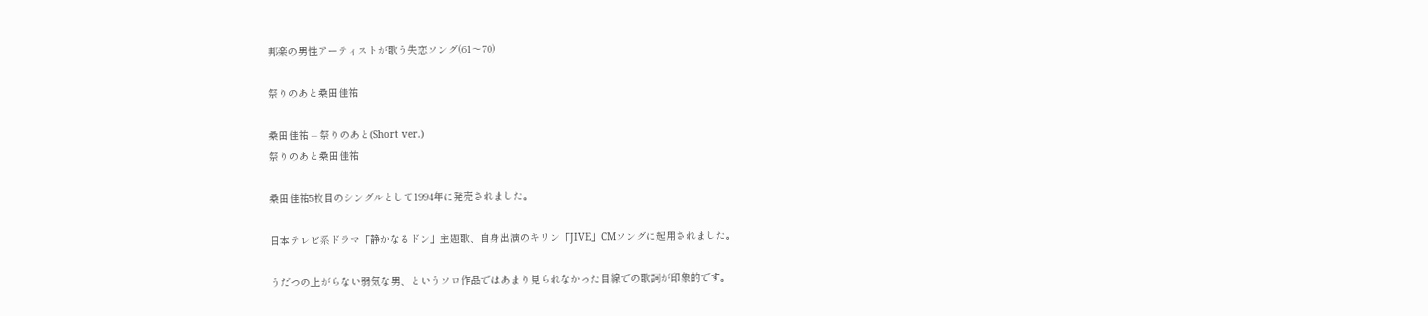邦楽の男性アーティストが歌う失恋ソング(61〜70)

祭りのあと桑田佳祐

桑田佳祐 – 祭りのあと(Short ver.)
祭りのあと桑田佳祐

桑田佳祐5枚目のシングルとして1994年に発売されました。

日本テレビ系ドラマ「静かなるドン」主題歌、自身出演のキリン「JIVE」CMソングに起用されました。

うだつの上がらない弱気な男、というソロ作品ではあまり見られなかった目線での歌詞が印象的です。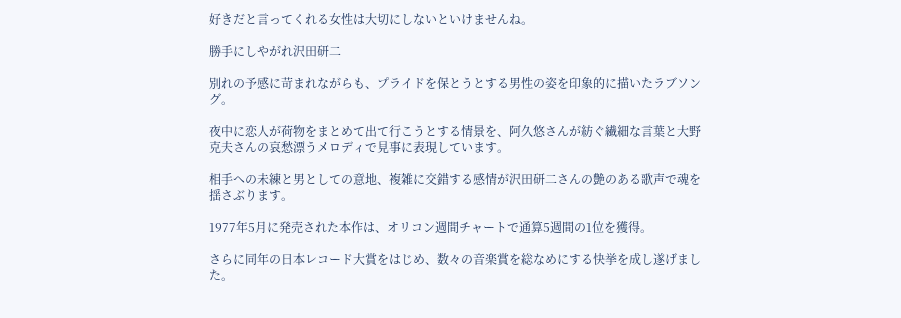好きだと言ってくれる女性は大切にしないといけませんね。

勝手にしやがれ沢田研二

別れの予感に苛まれながらも、プライドを保とうとする男性の姿を印象的に描いたラブソング。

夜中に恋人が荷物をまとめて出て行こうとする情景を、阿久悠さんが紡ぐ繊細な言葉と大野克夫さんの哀愁漂うメロディで見事に表現しています。

相手への未練と男としての意地、複雑に交錯する感情が沢田研二さんの艶のある歌声で魂を揺さぶります。

1977年5月に発売された本作は、オリコン週間チャートで通算5週間の1位を獲得。

さらに同年の日本レコード大賞をはじめ、数々の音楽賞を総なめにする快挙を成し遂げました。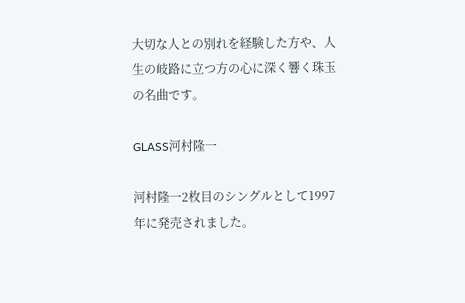大切な人との別れを経験した方や、人生の岐路に立つ方の心に深く響く珠玉の名曲です。

GLASS河村隆一

河村隆一2枚目のシングルとして1997年に発売されました。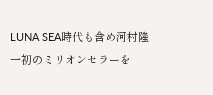LUNA SEA時代も含め河村隆一初のミリオンセラーを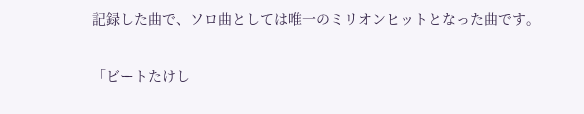記録した曲で、ソロ曲としては唯一のミリオンヒットとなった曲です。

「ビートたけし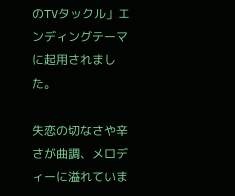のTVタックル」エンディングテーマに起用されました。

失恋の切なさや辛さが曲調、メロディーに溢れていま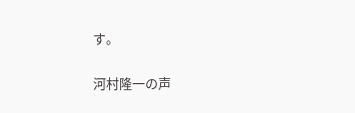す。

河村隆一の声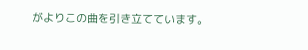がよりこの曲を引き立てています。